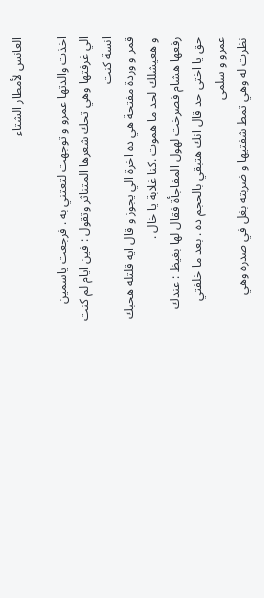العانس لأمطار الشتاء

اخذت والدتها عمرو و توجهت لتعتني به . فرجعت ياسمين الي غرفتها وهي تحك شعرها المتناثر وتقول : فين ايام لم كنت انسة كنت
قمر و وردة مفتحة هي ده اخرة الي يجوز و قال ايه قلتله هحبك و هعيشلك لحد ما هموت .كنا غلابة يا خال .
رفعها هشام فصرخت لهول المفاجأة فقال لها بغيظ : عندك حق يا اختى حد قال انك هتبقي بالحجم ده . بعد ما خلفتي عمرو و سلمى
نظرت له وهي تمط شفتيها و ضربته بغل في صدره وهي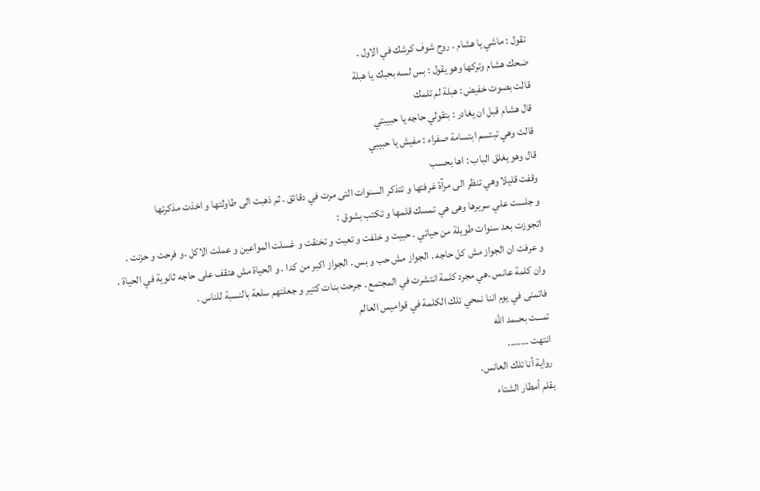تقول : ماشي يا هشام . روح شوف كرشك في الاول .
ضحك هشام وتركها وهو يقول : بس لسه بحبك يا هبلة
قالت بصوت خفيض : هبلة لم تلمك
قال هشام قبل ان يغادر : بتقولي حاجه يا حبيبتي
قالت وهي تبتسم ابتسامة صفراء : مفيش يا حبيبي
قال وهو يغلق الباب : اها بحسب
وقفت قليلا وهي تنظر الى مرآة غرفتها و تتذكر السنوات التى مرت في دقائق . ثم ذهبت الى طاولتها و اخذت مذكرتها
و جلست علي سريرها وهى هي تمسك قلمها و تكتب بشوق :
اتجوزت بعد سنوات طويلة من حياتي . حبيت و خلفت و تعبت و تخنقت و غسلت المواعين و عملت الاكل .و فرحت و حزنت .
و عرفت ان الجواز مش كل حاجه . الجواز مش حب و بس . الجواز اكبر من كدا . و الحياة مش هتقف على حاجه ثانوية في الحياة .
وان كلمة عانس .هي مجرد كلمة انتشرت في المجتمع . جرحت بنات كتير و جعلتهم سلعة بالنسبة للناس .
فاتمنى في يوم اننا نمحي تلك الكلمة في قواميس العالم
تمـــت بحــمد الله
انتهت ……..
رواية أنا تلك العانس.
بقلم أمطار الشتاء